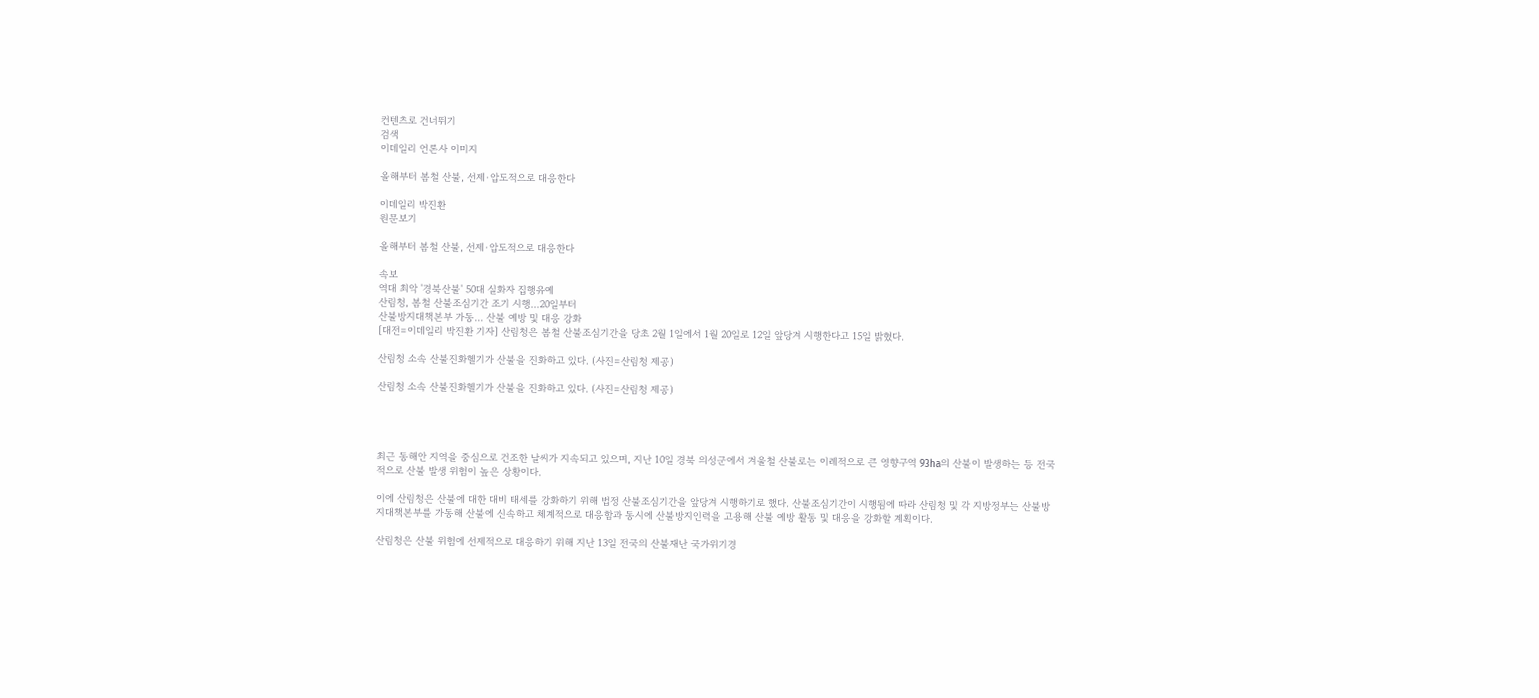컨텐츠로 건너뛰기
검색
이데일리 언론사 이미지

올해부터 봄철 산불, 선제·압도적으로 대응한다

이데일리 박진환
원문보기

올해부터 봄철 산불, 선제·압도적으로 대응한다

속보
역대 최악 '경북산불' 50대 실화자 집행유예
산림청, 봄철 산불조심기간 조기 시행…20일부터
산불방지대책본부 가동… 산불 예방 및 대응 강화
[대전=이데일리 박진환 기자] 산림청은 봄철 산불조심기간을 당초 2월 1일에서 1월 20일로 12일 앞당겨 시행한다고 15일 밝혔다.

산림청 소속 산불진화헬기가 산불을 진화하고 있다. (사진=산림청 제공)

산림청 소속 산불진화헬기가 산불을 진화하고 있다. (사진=산림청 제공)




최근 동해안 지역을 중심으로 건조한 날씨가 지속되고 있으며, 지난 10일 경북 의성군에서 겨울철 산불로는 이례적으로 큰 영향구역 93ha의 산불이 발생하는 등 전국적으로 산불 발생 위험이 높은 상황이다.

이에 산림청은 산불에 대한 대비 태세를 강화하기 위해 법정 산불조심기간을 앞당겨 시행하기로 했다. 산불조심기간이 시행됨에 따라 산림청 및 각 지방정부는 산불방지대책본부를 가동해 산불에 신속하고 체계적으로 대응함과 동시에 산불방지인력을 고용해 산불 예방 활동 및 대응을 강화할 계획이다.

산림청은 산불 위험에 선제적으로 대응하기 위해 지난 13일 전국의 산불재난 국가위기경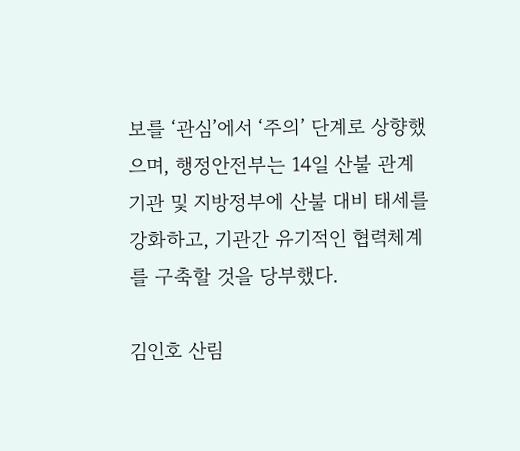보를 ‘관심’에서 ‘주의’ 단계로 상향했으며, 행정안전부는 14일 산불 관계기관 및 지방정부에 산불 대비 태세를 강화하고, 기관간 유기적인 협력체계를 구축할 것을 당부했다.

김인호 산림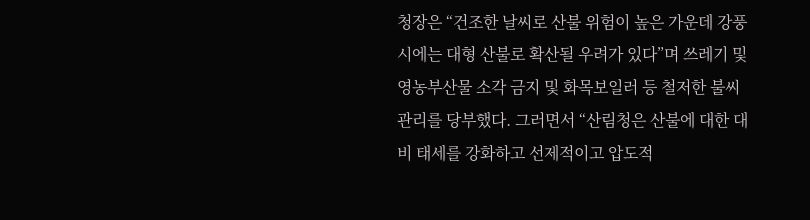청장은 “건조한 날씨로 산불 위험이 높은 가운데 강풍 시에는 대형 산불로 확산될 우려가 있다”며 쓰레기 및 영농부산물 소각 금지 및 화목보일러 등 철저한 불씨 관리를 당부했다. 그러면서 “산림청은 산불에 대한 대비 태세를 강화하고 선제적이고 압도적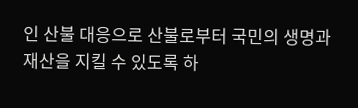인 산불 대응으로 산불로부터 국민의 생명과 재산을 지킬 수 있도록 하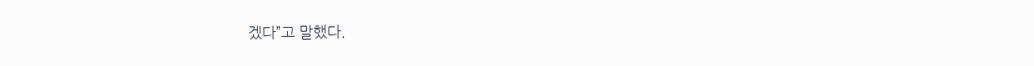겠다”고 말했다.